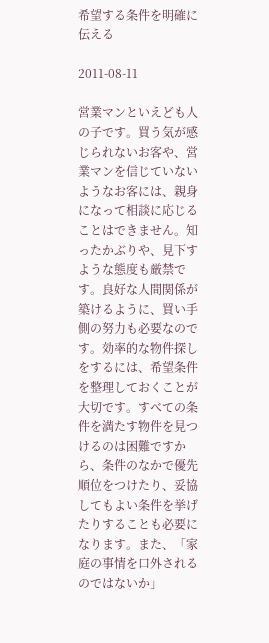希望する条件を明確に伝える

2011-08-11

営業マンといえども人の子です。買う気が感じられないお客や、営業マンを信じていないようなお客には、親身になって相談に応じることはできません。知ったかぶりや、見下すような態度も厳禁です。良好な人間関係が築けるように、買い手側の努力も必要なのです。効率的な物件探しをするには、希望条件を整理しておくことが大切です。すべての条件を満たす物件を見つけるのは困難ですから、条件のなかで優先順位をつけたり、妥協してもよい条件を挙げたりすることも必要になります。また、「家庭の事情を口外されるのではないか」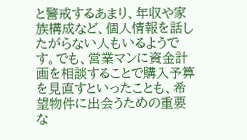と警戒するあまり、年収や家族構成など、個人情報を話したがらない人もいるようです。でも、営業マンに資金計画を相談することで購入予算を見直すといったことも、希望物件に出会うための重要な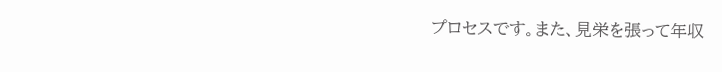プロセスです。また、見栄を張って年収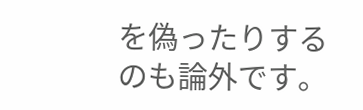を偽ったりするのも論外です。